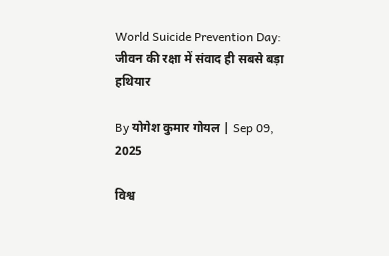World Suicide Prevention Day: जीवन की रक्षा में संवाद ही सबसे बड़ा हथियार

By योगेश कुमार गोयल | Sep 09, 2025

विश्व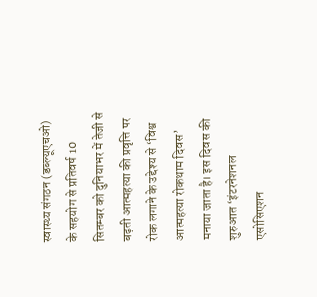स्वास्थ्य संगठन (डब्ल्यूएचओ) के सहयोग से प्रतिवर्ष 10 सितम्बर को दुनियाभर में तेजी से बढ़ती आत्महत्या की प्रवृत्ति पर रोक लगाने के उद्देश्य से ‘विश्व आत्महत्या रोकथाम दिवस’ मनाया जाता है। इस दिवस की शुरुआत ‘इंटरनेशनल एसोसिएशन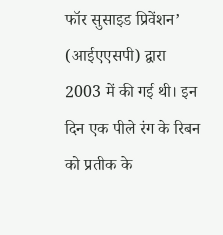फॉर सुसाइड प्रिवेंशन’ (आईएएसपी) द्वारा 2003 में की गई थी। इन दिन एक पीले रंग के रिबन को प्रतीक के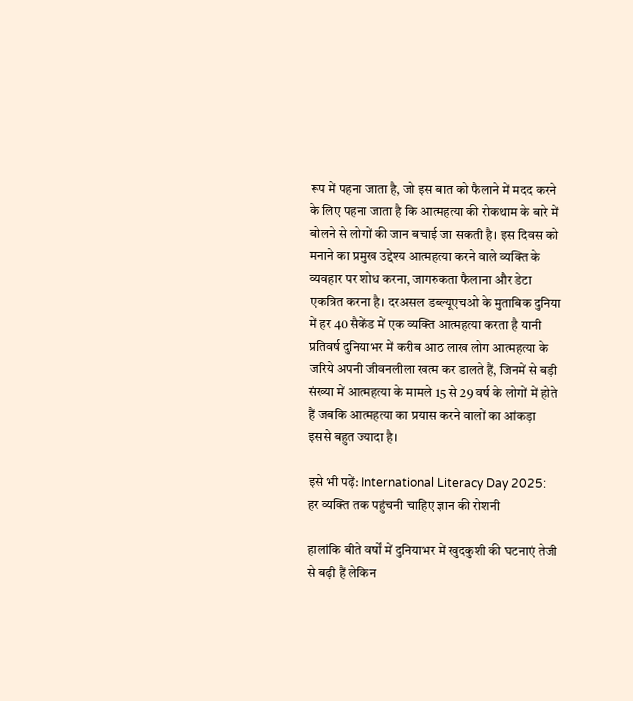रूप में पहना जाता है, जो इस बात को फैलाने में मदद करने के लिए पहना जाता है कि आत्महत्या की रोकथाम के बारे में बोलने से लोगों की जान बचाई जा सकती है। इस दिवस को मनाने का प्रमुख उद्देश्य आत्महत्या करने वाले व्यक्ति के व्यवहार पर शोध करना, जागरुकता फैलाना और डेटा एकत्रित करना है। दरअसल डब्ल्यूएचओ के मुताबिक दुनिया में हर 40 सैकेंड में एक व्यक्ति आत्महत्या करता है यानी प्रतिवर्ष दुनियाभर में करीब आठ लाख लोग आत्महत्या के जरिये अपनी जीवनलीला खत्म कर डालते हैं, जिनमें से बड़ी संख्या में आत्महत्या के मामले 15 से 29 वर्ष के लोगों में होते हैं जबकि आत्महत्या का प्रयास करने वालों का आंकड़ा इससे बहुत ज्यादा है।

इसे भी पढ़ें: International Literacy Day 2025: हर व्यक्ति तक पहुंचनी चाहिए ज्ञान की रोशनी

हालांकि बीते वर्षों में दुनियाभर में खुदकुशी की घटनाएं तेजी से बढ़ी हैं लेकिन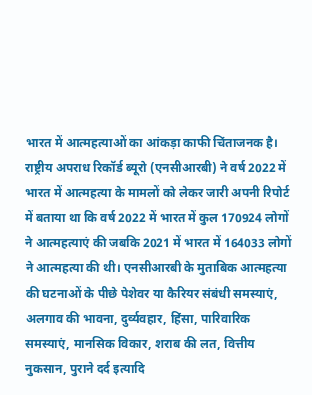भारत में आत्महत्याओं का आंकड़ा काफी चिंताजनक है। राष्ट्रीय अपराध रिकॉर्ड ब्यूरो (एनसीआरबी) ने वर्ष 2022 में भारत में आत्महत्या के मामलों को लेकर जारी अपनी रिपोर्ट में बताया था कि वर्ष 2022 में भारत में कुल 170924 लोगों ने आत्महत्याएं की जबकि 2021 में भारत में 164033 लोगों ने आत्महत्या की थी। एनसीआरबी के मुताबिक आत्महत्या की घटनाओं के पीछे पेशेवर या कैरियर संबंधी समस्याएं, अलगाव की भावना, दुर्व्यवहार, हिंसा, पारिवारिक समस्याएं, मानसिक विकार, शराब की लत, वित्तीय नुकसान, पुराने दर्द इत्यादि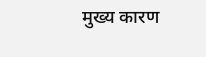मुख्य कारण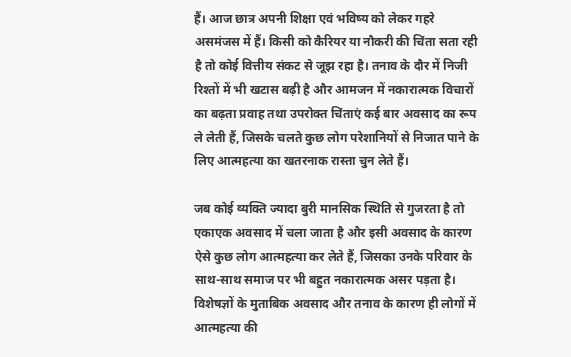हैं। आज छात्र अपनी शिक्षा एवं भविष्य को लेकर गहरे असमंजस में हैं। किसी को कैरियर या नौकरी की चिंता सता रही है तो कोई वित्तीय संकट से जूझ रहा है। तनाव के दौर में निजी रिश्तों में भी खटास बढ़ी है और आमजन में नकारात्मक विचारों का बढ़ता प्रवाह तथा उपरोक्त चिंताएं कई बार अवसाद का रूप ले लेती हैं, जिसके चलते कुछ लोग परेशानियों से निजात पाने के लिए आत्महत्या का खतरनाक रास्ता चुन लेते हैं।

जब कोई व्यक्ति ज्यादा बुरी मानसिक स्थिति से गुजरता है तो एकाएक अवसाद में चला जाता है और इसी अवसाद के कारण ऐसे कुछ लोग आत्महत्या कर लेते हैं, जिसका उनके परिवार के साथ-साथ समाज पर भी बहुत नकारात्मक असर पड़ता है। विशेषज्ञों के मुताबिक अवसाद और तनाव के कारण ही लोगों में आत्महत्या की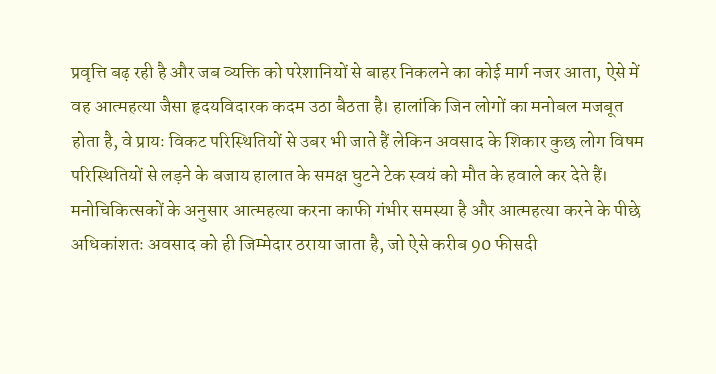प्रवृत्ति बढ़ रही है और जब व्यक्ति को परेशानियों से बाहर निकलने का कोई मार्ग नजर आता, ऐसे में वह आत्महत्या जैसा हृदयविदारक कदम उठा बैठता है। हालांकि जिन लोगों का मनोबल मजबूत होता है, वे प्रायः विकट परिस्थितियों से उबर भी जाते हैं लेकिन अवसाद के शिकार कुछ लोग विषम परिस्थितियों से लड़ने के बजाय हालात के समक्ष घुटने टेक स्वयं को मौत के हवाले कर देते हैं। मनोचिकित्सकों के अनुसार आत्महत्या करना काफी गंभीर समस्या है और आत्महत्या करने के पीछे अधिकांशतः अवसाद को ही जिम्मेदार ठराया जाता है, जो ऐसे करीब 90 फीसदी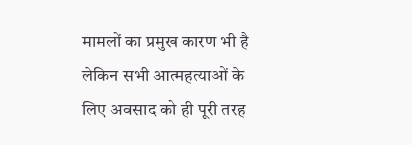मामलों का प्रमुख कारण भी है लेकिन सभी आत्महत्याओं के लिए अवसाद को ही पूरी तरह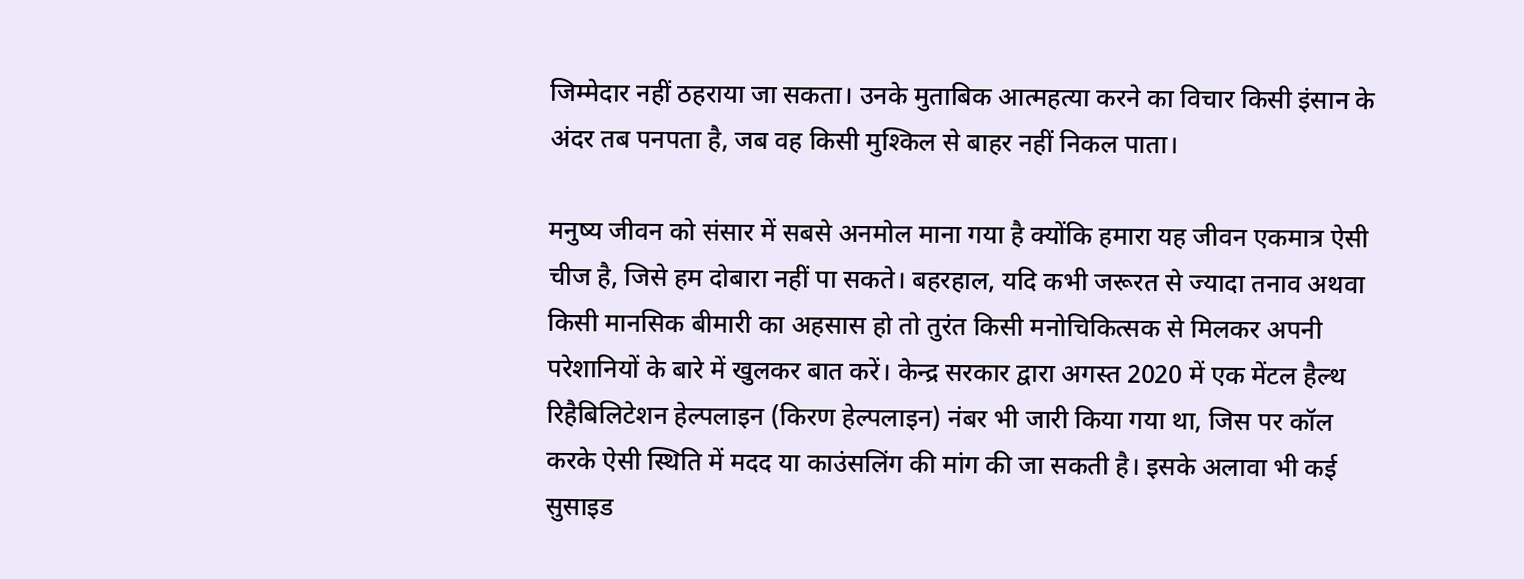जिम्मेदार नहीं ठहराया जा सकता। उनके मुताबिक आत्महत्या करने का विचार किसी इंसान के अंदर तब पनपता है, जब वह किसी मुश्किल से बाहर नहीं निकल पाता।

मनुष्य जीवन को संसार में सबसे अनमोल माना गया है क्योंकि हमारा यह जीवन एकमात्र ऐसी चीज है, जिसे हम दोबारा नहीं पा सकते। बहरहाल, यदि कभी जरूरत से ज्यादा तनाव अथवा किसी मानसिक बीमारी का अहसास हो तो तुरंत किसी मनोचिकित्सक से मिलकर अपनी परेशानियों के बारे में खुलकर बात करें। केन्द्र सरकार द्वारा अगस्त 2020 में एक मेंटल हैल्थ रिहैबिलिटेशन हेल्पलाइन (किरण हेल्पलाइन) नंबर भी जारी किया गया था, जिस पर कॉल करके ऐसी स्थिति में मदद या काउंसलिंग की मांग की जा सकती है। इसके अलावा भी कई सुसाइड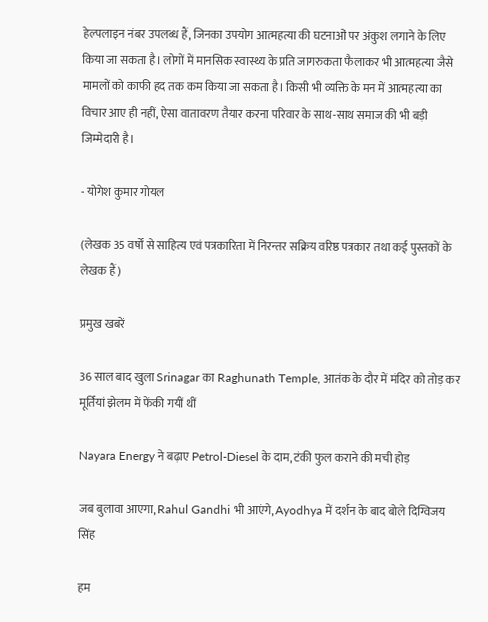हेल्पलाइन नंबर उपलब्ध हैं, जिनका उपयोग आत्महत्या की घटनाओं पर अंकुश लगाने के लिए किया जा सकता है। लोगों में मानसिक स्वास्थ्य के प्रति जागरुकता फैलाकर भी आत्महत्या जैसे मामलों को काफी हद तक कम किया जा सकता है। किसी भी व्यक्ति के मन में आत्महत्या का विचार आए ही नहीं, ऐसा वातावरण तैयार करना परिवार के साथ-साथ समाज की भी बड़ी जिम्मेदारी है।

- योगेश कुमार गोयल

(लेखक 35 वर्षों से साहित्य एवं पत्रकारिता में निरन्तर सक्रिय वरिष्ठ पत्रकार तथा कई पुस्तकों के लेखक हैं)

प्रमुख खबरें

36 साल बाद खुला Srinagar का Raghunath Temple, आतंक के दौर में मंदिर को तोड़ कर मूर्तियां झेलम में फेंकी गयीं थीं

Nayara Energy ने बढ़ाए Petrol-Diesel के दाम, टंकी फुल कराने की मची होड़

जब बुलावा आएगा, Rahul Gandhi भी आएंगे, Ayodhya में दर्शन के बाद बोले दिग्विजय सिंह

हम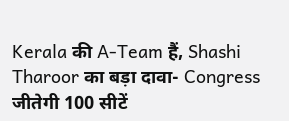Kerala की A-Team हैं, Shashi Tharoor का बड़ा दावा- Congress जीतेगी 100 सीटें